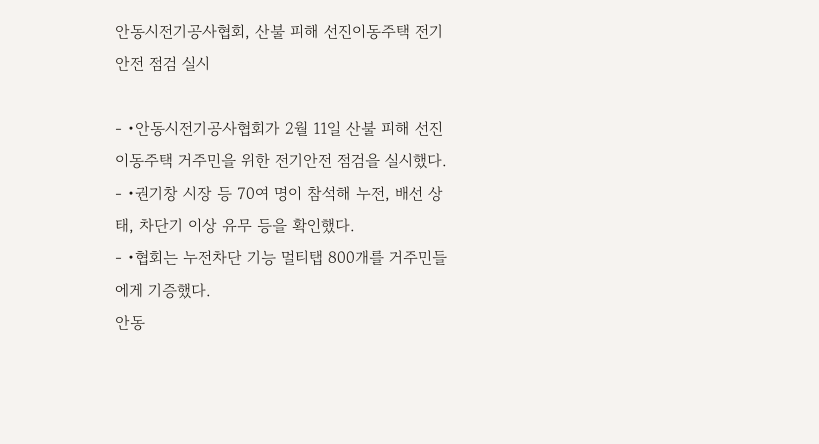안동시전기공사협회, 산불 피해 선진이동주택 전기안전 점검 실시

- •안동시전기공사협회가 2월 11일 산불 피해 선진이동주택 거주민을 위한 전기안전 점검을 실시했다.
- •권기창 시장 등 70여 명이 참석해 누전, 배선 상태, 차단기 이상 유무 등을 확인했다.
- •협회는 누전차단 기능 멀티탭 800개를 거주민들에게 기증했다.
안동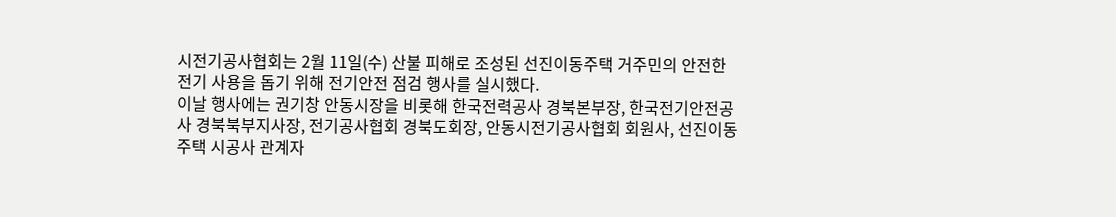시전기공사협회는 2월 11일(수) 산불 피해로 조성된 선진이동주택 거주민의 안전한 전기 사용을 돕기 위해 전기안전 점검 행사를 실시했다.
이날 행사에는 권기창 안동시장을 비롯해 한국전력공사 경북본부장, 한국전기안전공사 경북북부지사장, 전기공사협회 경북도회장, 안동시전기공사협회 회원사, 선진이동주택 시공사 관계자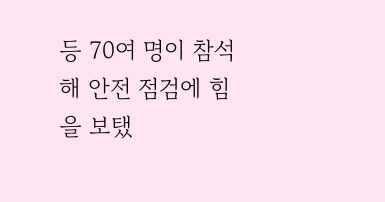등 70여 명이 참석해 안전 점검에 힘을 보탰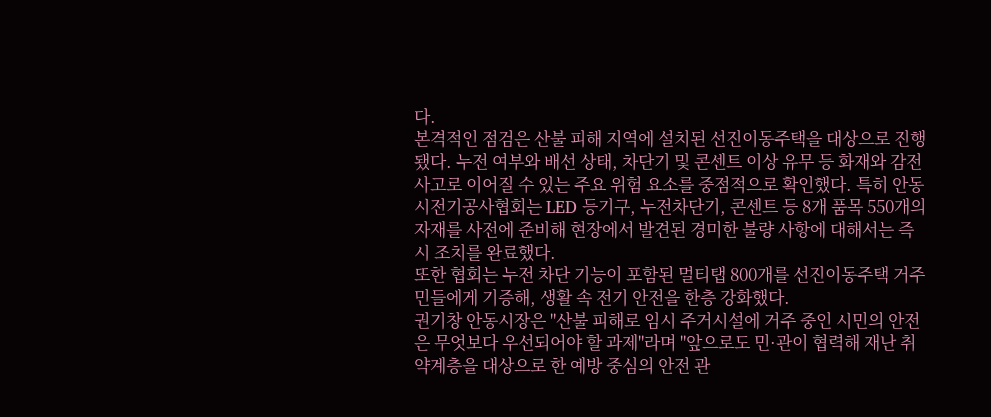다.
본격적인 점검은 산불 피해 지역에 설치된 선진이동주택을 대상으로 진행됐다. 누전 여부와 배선 상태, 차단기 및 콘센트 이상 유무 등 화재와 감전 사고로 이어질 수 있는 주요 위험 요소를 중점적으로 확인했다. 특히 안동시전기공사협회는 LED 등기구, 누전차단기, 콘센트 등 8개 품목 550개의 자재를 사전에 준비해 현장에서 발견된 경미한 불량 사항에 대해서는 즉시 조치를 완료했다.
또한 협회는 누전 차단 기능이 포함된 멀티탭 800개를 선진이동주택 거주민들에게 기증해, 생활 속 전기 안전을 한층 강화했다.
권기창 안동시장은 "산불 피해로 임시 주거시설에 거주 중인 시민의 안전은 무엇보다 우선되어야 할 과제"라며 "앞으로도 민·관이 협력해 재난 취약계층을 대상으로 한 예방 중심의 안전 관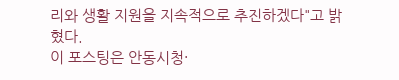리와 생활 지원을 지속적으로 추진하겠다"고 밝혔다.
이 포스팅은 안동시청·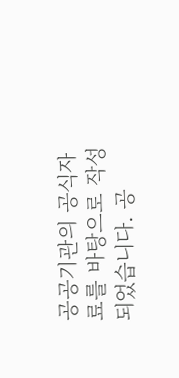공공기관의 공식자료를 바탕으로 작성되었습니다. 공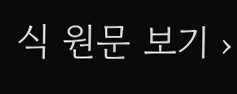식 원문 보기 ›